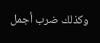وكذلك ضرب أجمل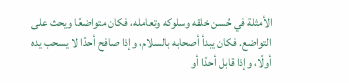الأمثلة في حُسن خلقه وسلوكه وتعامله، فكان متواضعًا ويحث على التواضع. فكان يبدأ أصحابه بالسلام، وإذا صافح أحدًا لا يسحب يده أولًا، وإذا قابل أحدًا أو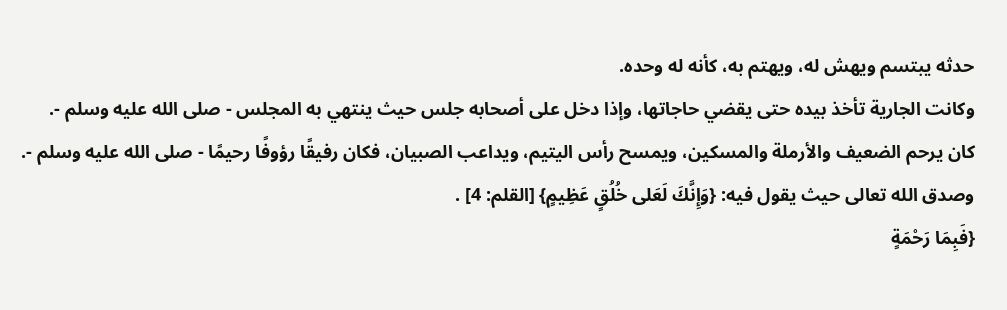حدثه يبتسم ويهش له، ويهتم به، كأنه له وحده.
وكانت الجارية تأخذ بيده حتى يقضي حاجاتها، وإذا دخل على أصحابه جلس حيث ينتهي به المجلس - صلى الله عليه وسلم -.
كان يرحم الضعيف والأرملة والمسكين، ويمسح رأس اليتيم، ويداعب الصبيان، فكان رفيقًا رؤوفًا رحيمًا - صلى الله عليه وسلم -.
وصدق الله تعالى حيث يقول فيه: {وَإِنَّكَ لَعَلى خُلُقٍ عَظِيمٍ} [القلم: 4] .
{فَبِمَا رَحْمَةٍ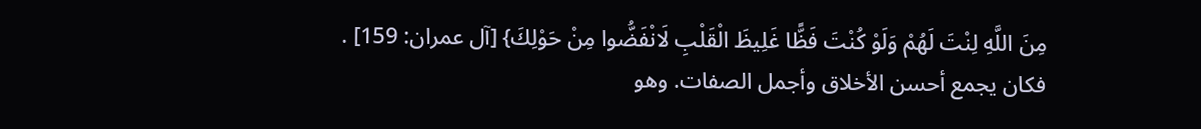مِنَ اللَّهِ لِنْتَ لَهُمْ وَلَوْ كُنْتَ فَظًّا غَلِيظَ الْقَلْبِ لَانْفَضُّوا مِنْ حَوْلِكَ} [آل عمران: 159] .
فكان يجمع أحسن الأخلاق وأجمل الصفات. وهو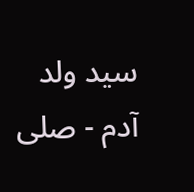سيد ولد آدم - صلى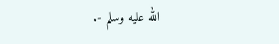الله عليه وسلم -.